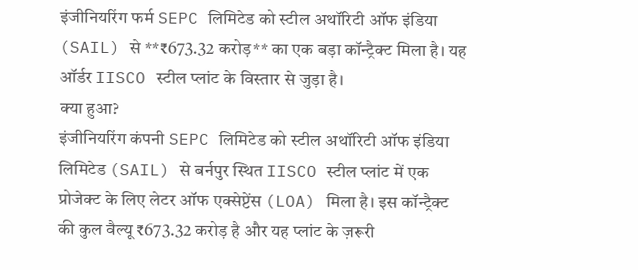इंजीनियरिंग फर्म SEPC लिमिटेड को स्टील अथॉरिटी ऑफ इंडिया (SAIL) से **₹673.32 करोड़** का एक बड़ा कॉन्ट्रैक्ट मिला है। यह ऑर्डर IISCO स्टील प्लांट के विस्तार से जुड़ा है।
क्या हुआ?
इंजीनियरिंग कंपनी SEPC लिमिटेड को स्टील अथॉरिटी ऑफ इंडिया लिमिटेड (SAIL) से बर्नपुर स्थित IISCO स्टील प्लांट में एक प्रोजेक्ट के लिए लेटर ऑफ एक्सेप्टेंस (LOA) मिला है। इस कॉन्ट्रैक्ट की कुल वैल्यू ₹673.32 करोड़ है और यह प्लांट के ज़रूरी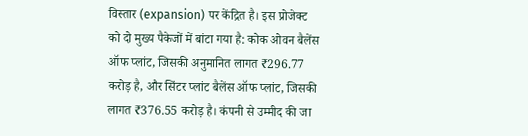विस्तार (expansion) पर केंद्रित है। इस प्रोजेक्ट को दो मुख्य पैकेजों में बांटा गया है: कोक ओवन बैलेंस ऑफ प्लांट, जिसकी अनुमानित लागत ₹296.77 करोड़ है, और सिंटर प्लांट बैलेंस ऑफ प्लांट, जिसकी लागत ₹376.55 करोड़ है। कंपनी से उम्मीद की जा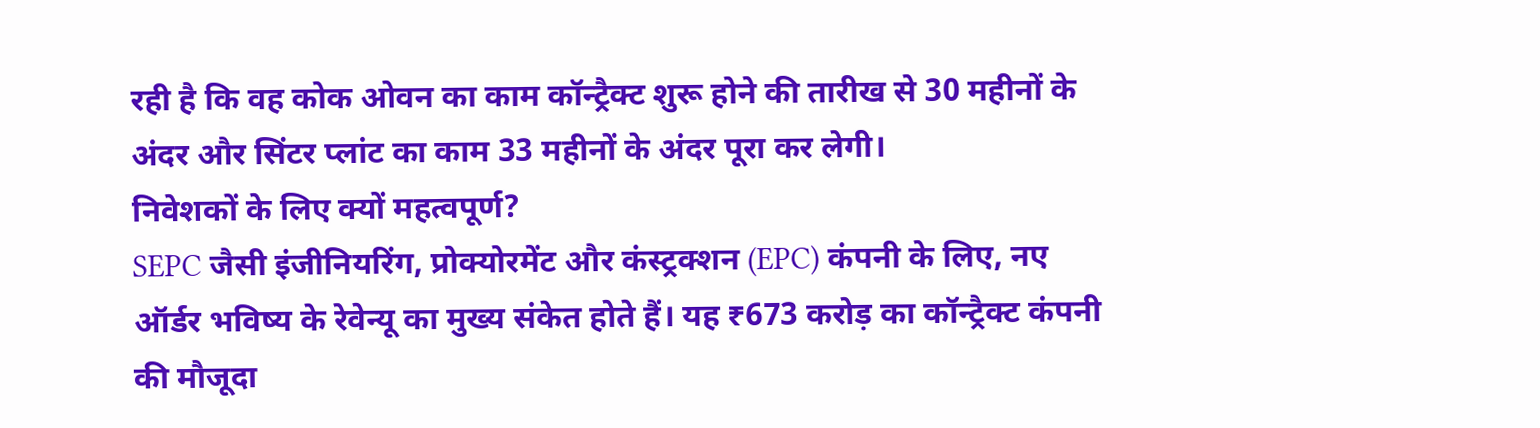रही है कि वह कोक ओवन का काम कॉन्ट्रैक्ट शुरू होने की तारीख से 30 महीनों के अंदर और सिंटर प्लांट का काम 33 महीनों के अंदर पूरा कर लेगी।
निवेशकों के लिए क्यों महत्वपूर्ण?
SEPC जैसी इंजीनियरिंग, प्रोक्योरमेंट और कंस्ट्रक्शन (EPC) कंपनी के लिए, नए ऑर्डर भविष्य के रेवेन्यू का मुख्य संकेत होते हैं। यह ₹673 करोड़ का कॉन्ट्रैक्ट कंपनी की मौजूदा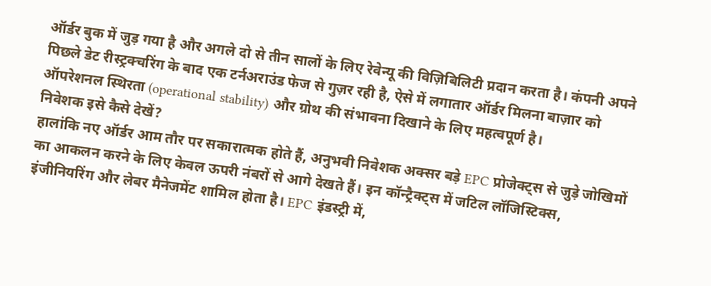ऑर्डर बुक में जुड़ गया है और अगले दो से तीन सालों के लिए रेवेन्यू की विज़िबिलिटी प्रदान करता है। कंपनी अपने पिछले डेट रीस्ट्रक्चरिंग के बाद एक टर्नअराउंड फेज से गुज़र रही है, ऐसे में लगातार ऑर्डर मिलना बाज़ार को ऑपरेशनल स्थिरता (operational stability) और ग्रोथ की संभावना दिखाने के लिए महत्वपूर्ण है।
निवेशक इसे कैसे देखें?
हालांकि नए ऑर्डर आम तौर पर सकारात्मक होते हैं, अनुभवी निवेशक अक्सर बड़े EPC प्रोजेक्ट्स से जुड़े जोखिमों का आकलन करने के लिए केवल ऊपरी नंबरों से आगे देखते हैं। इन कॉन्ट्रैक्ट्स में जटिल लॉजिस्टिक्स, इंजीनियरिंग और लेबर मैनेजमेंट शामिल होता है। EPC इंडस्ट्री में,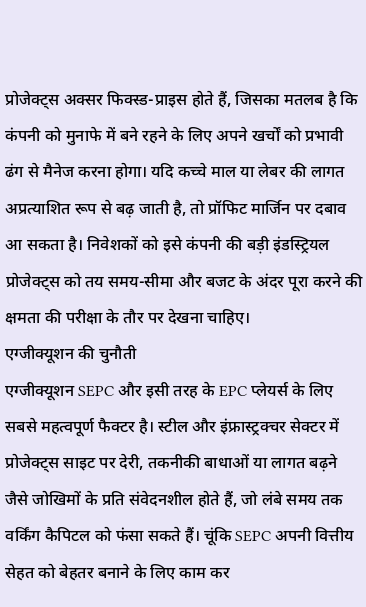प्रोजेक्ट्स अक्सर फिक्स्ड-प्राइस होते हैं, जिसका मतलब है कि कंपनी को मुनाफे में बने रहने के लिए अपने खर्चों को प्रभावी ढंग से मैनेज करना होगा। यदि कच्चे माल या लेबर की लागत अप्रत्याशित रूप से बढ़ जाती है, तो प्रॉफिट मार्जिन पर दबाव आ सकता है। निवेशकों को इसे कंपनी की बड़ी इंडस्ट्रियल प्रोजेक्ट्स को तय समय-सीमा और बजट के अंदर पूरा करने की क्षमता की परीक्षा के तौर पर देखना चाहिए।
एग्जीक्यूशन की चुनौती
एग्जीक्यूशन SEPC और इसी तरह के EPC प्लेयर्स के लिए सबसे महत्वपूर्ण फैक्टर है। स्टील और इंफ्रास्ट्रक्चर सेक्टर में प्रोजेक्ट्स साइट पर देरी, तकनीकी बाधाओं या लागत बढ़ने जैसे जोखिमों के प्रति संवेदनशील होते हैं, जो लंबे समय तक वर्किंग कैपिटल को फंसा सकते हैं। चूंकि SEPC अपनी वित्तीय सेहत को बेहतर बनाने के लिए काम कर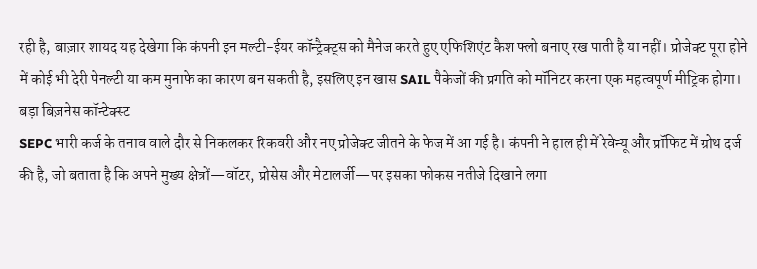रही है, बाज़ार शायद यह देखेगा कि कंपनी इन मल्टी-ईयर कॉन्ट्रैक्ट्स को मैनेज करते हुए एफिशिएंट कैश फ्लो बनाए रख पाती है या नहीं। प्रोजेक्ट पूरा होने में कोई भी देरी पेनल्टी या कम मुनाफे का कारण बन सकती है, इसलिए इन खास SAIL पैकेजों की प्रगति को मॉनिटर करना एक महत्वपूर्ण मीट्रिक होगा।
बड़ा बिज़नेस कॉन्टेक्स्ट
SEPC भारी कर्ज के तनाव वाले दौर से निकलकर रिकवरी और नए प्रोजेक्ट जीतने के फेज में आ गई है। कंपनी ने हाल ही में रेवेन्यू और प्रॉफिट में ग्रोथ दर्ज की है, जो बताता है कि अपने मुख्य क्षेत्रों—वॉटर, प्रोसेस और मेटालर्जी—पर इसका फोकस नतीजे दिखाने लगा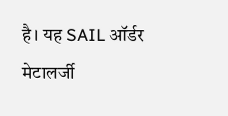है। यह SAIL ऑर्डर मेटालर्जी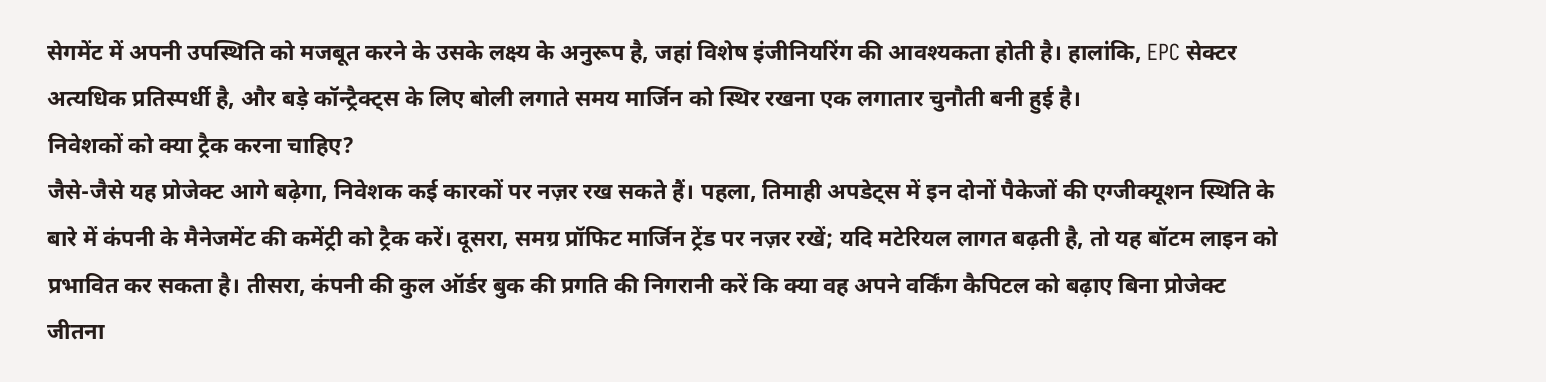सेगमेंट में अपनी उपस्थिति को मजबूत करने के उसके लक्ष्य के अनुरूप है, जहां विशेष इंजीनियरिंग की आवश्यकता होती है। हालांकि, EPC सेक्टर अत्यधिक प्रतिस्पर्धी है, और बड़े कॉन्ट्रैक्ट्स के लिए बोली लगाते समय मार्जिन को स्थिर रखना एक लगातार चुनौती बनी हुई है।
निवेशकों को क्या ट्रैक करना चाहिए?
जैसे-जैसे यह प्रोजेक्ट आगे बढ़ेगा, निवेशक कई कारकों पर नज़र रख सकते हैं। पहला, तिमाही अपडेट्स में इन दोनों पैकेजों की एग्जीक्यूशन स्थिति के बारे में कंपनी के मैनेजमेंट की कमेंट्री को ट्रैक करें। दूसरा, समग्र प्रॉफिट मार्जिन ट्रेंड पर नज़र रखें; यदि मटेरियल लागत बढ़ती है, तो यह बॉटम लाइन को प्रभावित कर सकता है। तीसरा, कंपनी की कुल ऑर्डर बुक की प्रगति की निगरानी करें कि क्या वह अपने वर्किंग कैपिटल को बढ़ाए बिना प्रोजेक्ट जीतना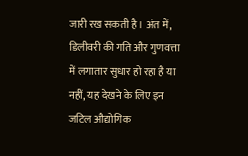जारी रख सकती है। अंत में, डिलीवरी की गति और गुणवत्ता में लगातार सुधार हो रहा है या नहीं, यह देखने के लिए इन जटिल औद्योगिक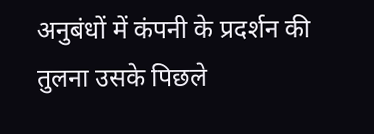अनुबंधों में कंपनी के प्रदर्शन की तुलना उसके पिछले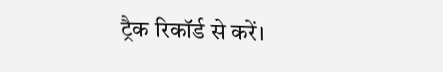ट्रैक रिकॉर्ड से करें।